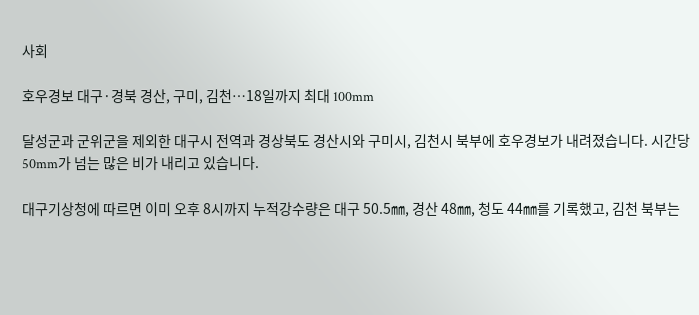사회

호우경보 대구·경북 경산, 구미, 김천…18일까지 최대 100mm

달성군과 군위군을 제외한 대구시 전역과 경상북도 경산시와 구미시, 김천시 북부에 호우경보가 내려졌습니다. 시간당 50mm가 넘는 많은 비가 내리고 있습니다.

대구기상청에 따르면 이미 오후 8시까지 누적강수량은 대구 50.5㎜, 경산 48㎜, 청도 44㎜를 기록했고, 김천 북부는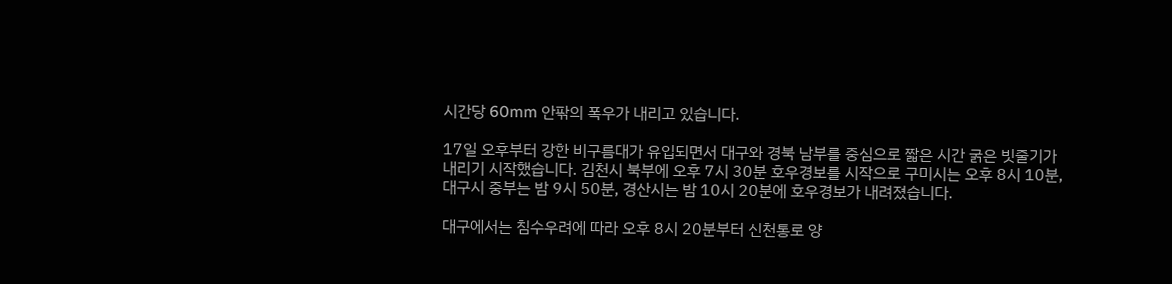시간당 60mm 안팎의 폭우가 내리고 있습니다.

17일 오후부터 강한 비구름대가 유입되면서 대구와 경북 남부를 중심으로 짧은 시간 굵은 빗줄기가 내리기 시작했습니다. 김천시 북부에 오후 7시 30분 호우경보를 시작으로 구미시는 오후 8시 10분, 대구시 중부는 밤 9시 50분, 경산시는 밤 10시 20분에 호우경보가 내려졌습니다.

대구에서는 침수우려에 따라 오후 8시 20분부터 신천통로 양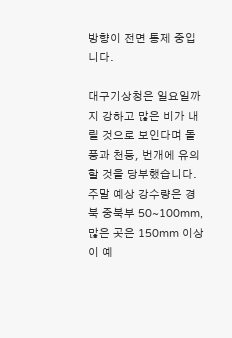방향이 전면 통제 중입니다.

대구기상청은 일요일까지 강하고 많은 비가 내릴 것으로 보인다며 돌풍과 천둥, 번개에 유의할 것을 당부했습니다. 주말 예상 강수량은 경북 중북부 50~100mm, 많은 곳은 150mm 이상이 예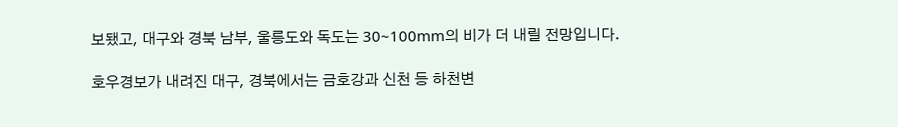보됐고, 대구와 경북 남부, 울릉도와 독도는 30~100mm의 비가 더 내릴 전망입니다.

호우경보가 내려진 대구, 경북에서는 금호강과 신천 등 하천변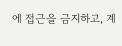에 접근을 금지하고, 계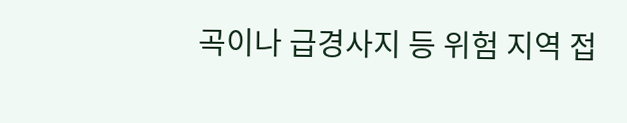곡이나 급경사지 등 위험 지역 접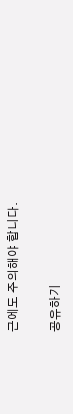근에도 주의해야 합니다.

공유하기